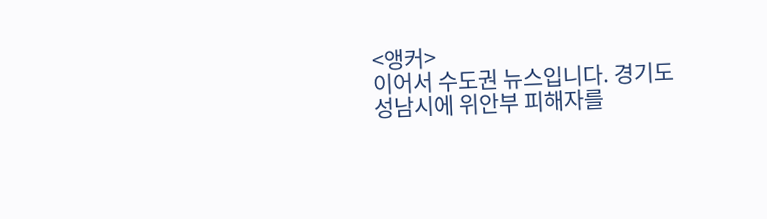<앵커>
이어서 수도권 뉴스입니다. 경기도 성남시에 위안부 피해자를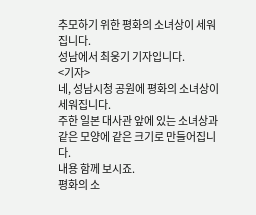추모하기 위한 평화의 소녀상이 세워집니다.
성남에서 최웅기 기자입니다.
<기자>
네, 성남시청 공원에 평화의 소녀상이 세워집니다.
주한 일본 대사관 앞에 있는 소녀상과 같은 모양에 같은 크기로 만들어집니다.
내용 함께 보시죠.
평화의 소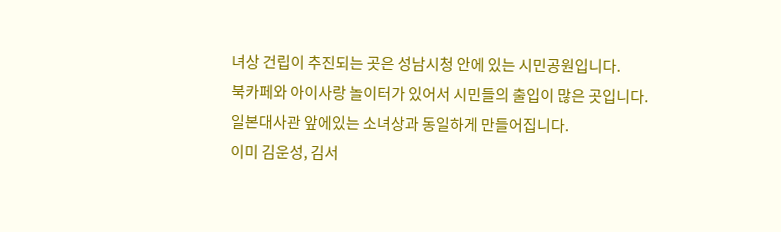녀상 건립이 추진되는 곳은 성남시청 안에 있는 시민공원입니다.
북카페와 아이사랑 놀이터가 있어서 시민들의 출입이 많은 곳입니다.
일본대사관 앞에있는 소녀상과 동일하게 만들어집니다.
이미 김운성, 김서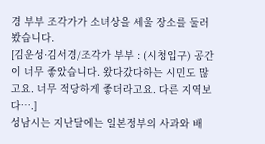경 부부 조각가가 소녀상을 세울 장소를 둘러봤습니다.
[김운성·김서경/조각가 부부 : (시청입구) 공간이 너무 좋았습니다. 왔다갔다하는 시민도 많고요. 너무 적당하게 좋더라고요. 다른 지역보다….]
성남시는 지난달에는 일본정부의 사과와 배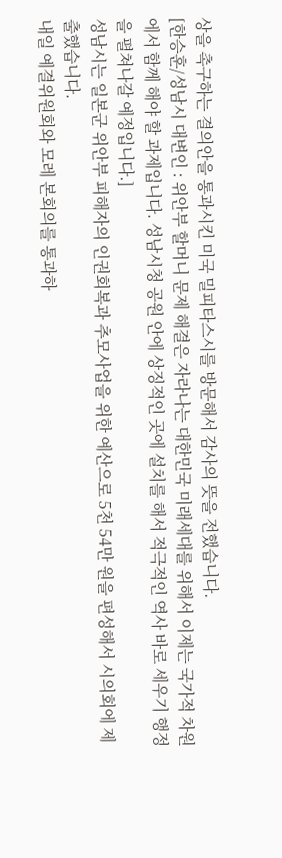상을 촉구하는 결의안을 통과시킨 미국 밀피타스시를 방문해서 감사의 뜻을 전했습니다.
[한승훈/성남시 대변인 : 위안부 할머니 문제 해결은 자라나는 대한민국 미래세대를 위해서 이제는 국가적 차원에서 함께 해야 할 과제입니다. 성남시청 공원 안에 상징적인 곳에 설치를 해서 적극적인 역사 바로 세우기 행정을 펼쳐나갈 예정입니다.]
성남시는 일본군 위안부 피해자의 인권회복과 추모사업을 위한 예산으로 5천 54만 원을 편성해서 시의회에 제출했습니다.
내일 예결위원회와 모레 본회의를 통과하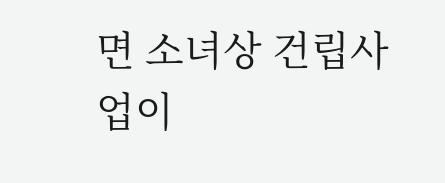면 소녀상 건립사업이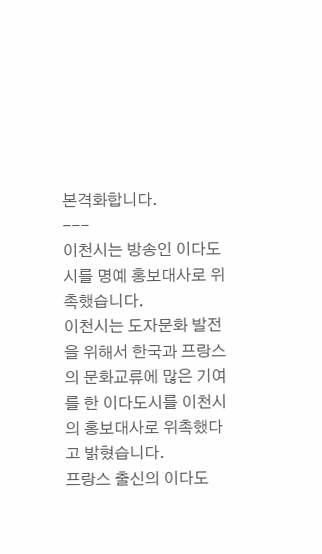본격화합니다.
---
이천시는 방송인 이다도시를 명예 홍보대사로 위촉했습니다.
이천시는 도자문화 발전을 위해서 한국과 프랑스의 문화교류에 많은 기여를 한 이다도시를 이천시의 홍보대사로 위촉했다고 밝혔습니다.
프랑스 출신의 이다도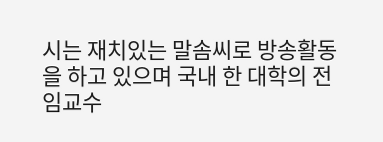시는 재치있는 말솜씨로 방송활동을 하고 있으며 국내 한 대학의 전임교수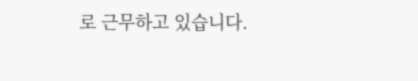로 근무하고 있습니다.